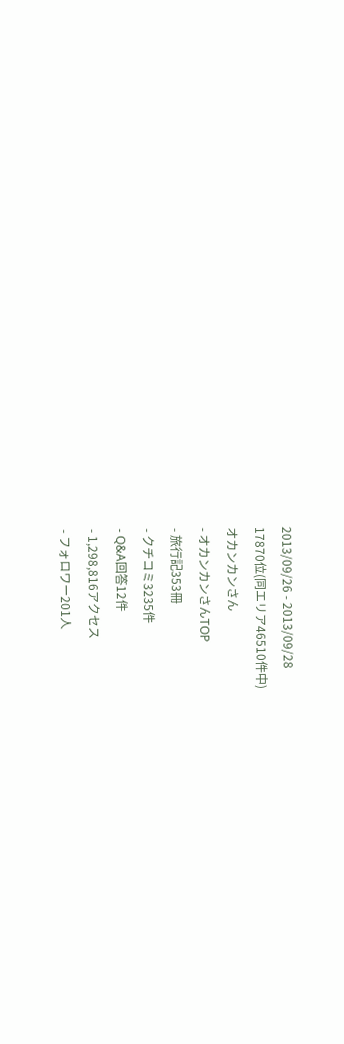2013/09/26 - 2013/09/28
17870位(同エリア46510件中)
オカンカンさん
- オカンカンさんTOP
- 旅行記353冊
- クチコミ3235件
- Q&A回答12件
- 1,298,816アクセス
- フォロワー201人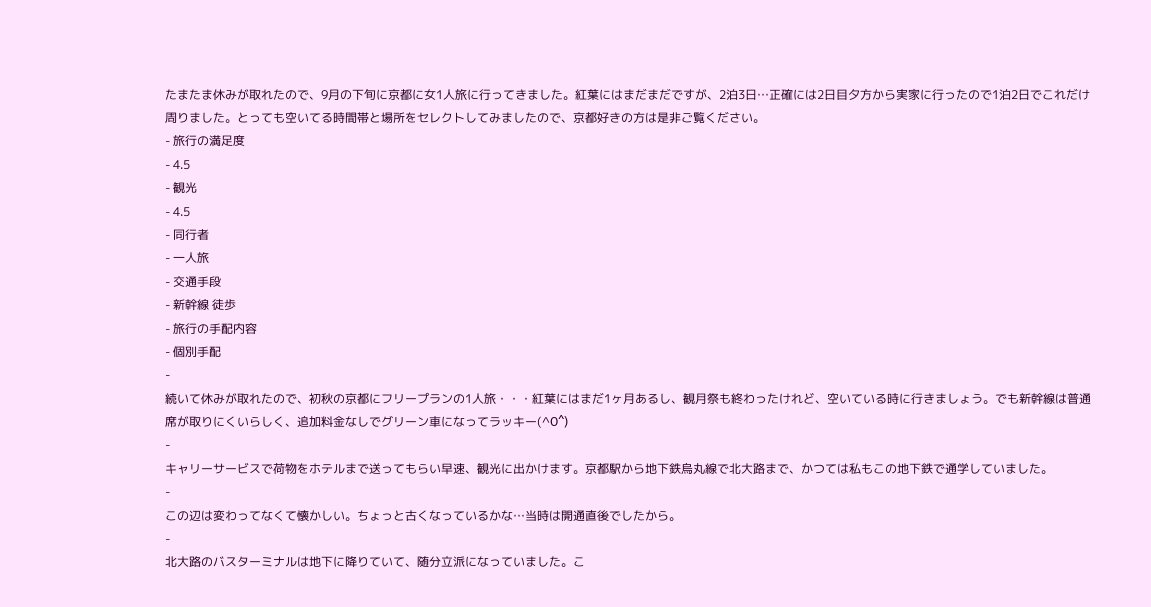たまたま休みが取れたので、9月の下旬に京都に女1人旅に行ってきました。紅葉にはまだまだですが、2泊3日…正確には2日目夕方から実家に行ったので1泊2日でこれだけ周りました。とっても空いてる時間帯と場所をセレクトしてみましたので、京都好きの方は是非ご覧ください。
- 旅行の満足度
- 4.5
- 観光
- 4.5
- 同行者
- 一人旅
- 交通手段
- 新幹線 徒歩
- 旅行の手配内容
- 個別手配
-
続いて休みが取れたので、初秋の京都にフリープランの1人旅・・・紅葉にはまだ1ヶ月あるし、観月祭も終わったけれど、空いている時に行きましょう。でも新幹線は普通席が取りにくいらしく、追加料金なしでグリーン車になってラッキー(^O^)
-
キャリーサービスで荷物をホテルまで送ってもらい早速、観光に出かけます。京都駅から地下鉄烏丸線で北大路まで、かつては私もこの地下鉄で通学していました。
-
この辺は変わってなくて懐かしい。ちょっと古くなっているかな…当時は開通直後でしたから。
-
北大路のバスターミナルは地下に降りていて、随分立派になっていました。こ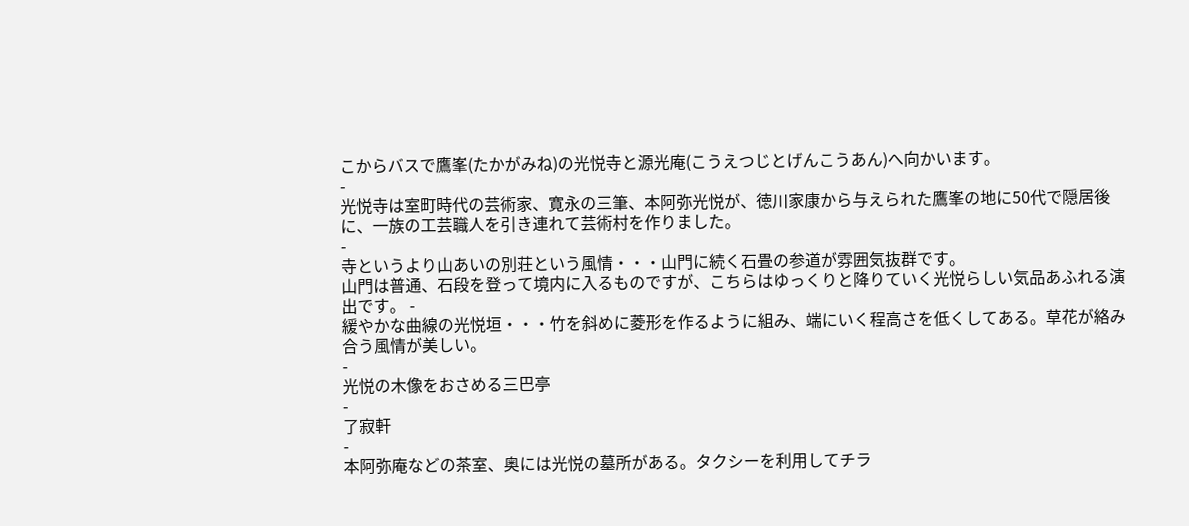こからバスで鷹峯(たかがみね)の光悦寺と源光庵(こうえつじとげんこうあん)へ向かいます。
-
光悦寺は室町時代の芸術家、寛永の三筆、本阿弥光悦が、徳川家康から与えられた鷹峯の地に50代で隠居後に、一族の工芸職人を引き連れて芸術村を作りました。
-
寺というより山あいの別荘という風情・・・山門に続く石畳の参道が雰囲気抜群です。
山門は普通、石段を登って境内に入るものですが、こちらはゆっくりと降りていく光悦らしい気品あふれる演出です。 -
緩やかな曲線の光悦垣・・・竹を斜めに菱形を作るように組み、端にいく程高さを低くしてある。草花が絡み合う風情が美しい。
-
光悦の木像をおさめる三巴亭
-
了寂軒
-
本阿弥庵などの茶室、奥には光悦の墓所がある。タクシーを利用してチラ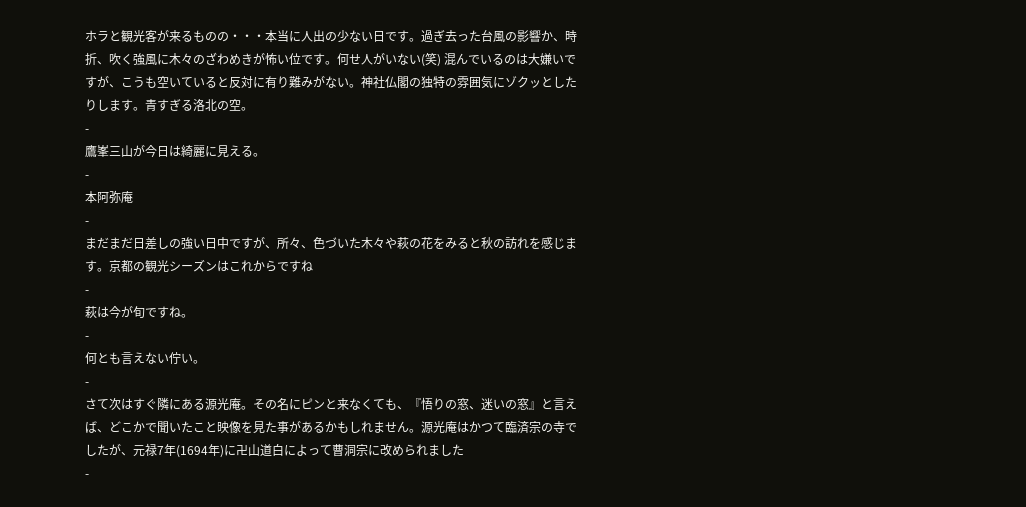ホラと観光客が来るものの・・・本当に人出の少ない日です。過ぎ去った台風の影響か、時折、吹く強風に木々のざわめきが怖い位です。何せ人がいない(笑) 混んでいるのは大嫌いですが、こうも空いていると反対に有り難みがない。神社仏閣の独特の雰囲気にゾクッとしたりします。青すぎる洛北の空。
-
鷹峯三山が今日は綺麗に見える。
-
本阿弥庵
-
まだまだ日差しの強い日中ですが、所々、色づいた木々や萩の花をみると秋の訪れを感じます。京都の観光シーズンはこれからですね
-
萩は今が旬ですね。
-
何とも言えない佇い。
-
さて次はすぐ隣にある源光庵。その名にピンと来なくても、『悟りの窓、迷いの窓』と言えば、どこかで聞いたこと映像を見た事があるかもしれません。源光庵はかつて臨済宗の寺でしたが、元禄7年(1694年)に卍山道白によって曹洞宗に改められました
-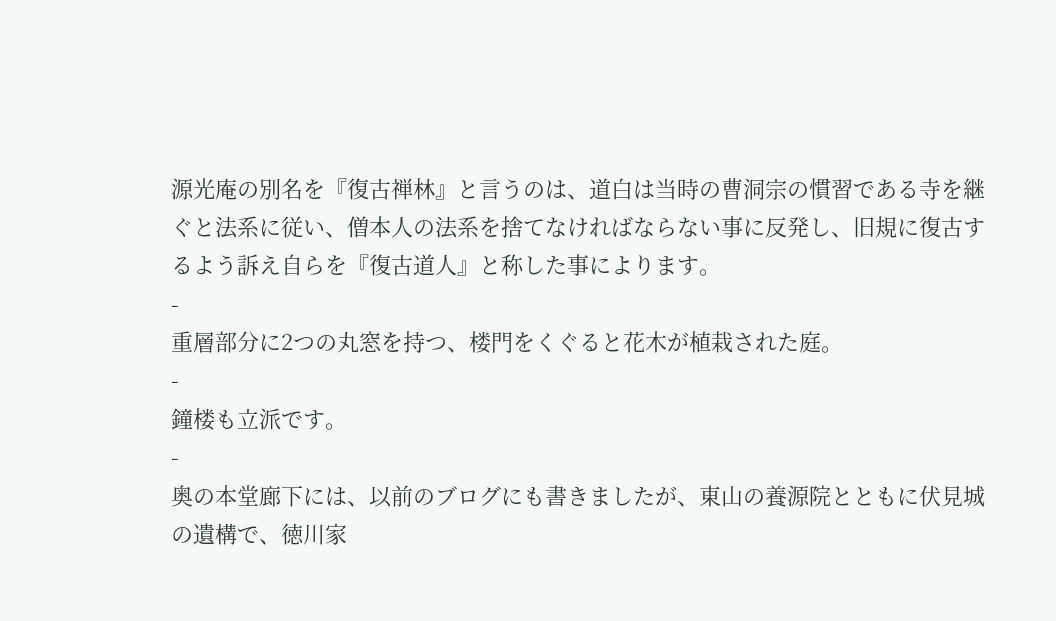源光庵の別名を『復古禅林』と言うのは、道白は当時の曹洞宗の慣習である寺を継ぐと法系に従い、僧本人の法系を捨てなければならない事に反発し、旧規に復古するよう訴え自らを『復古道人』と称した事によります。
-
重層部分に2つの丸窓を持つ、楼門をくぐると花木が植栽された庭。
-
鐘楼も立派です。
-
奥の本堂廊下には、以前のブログにも書きましたが、東山の養源院とともに伏見城の遺構で、徳川家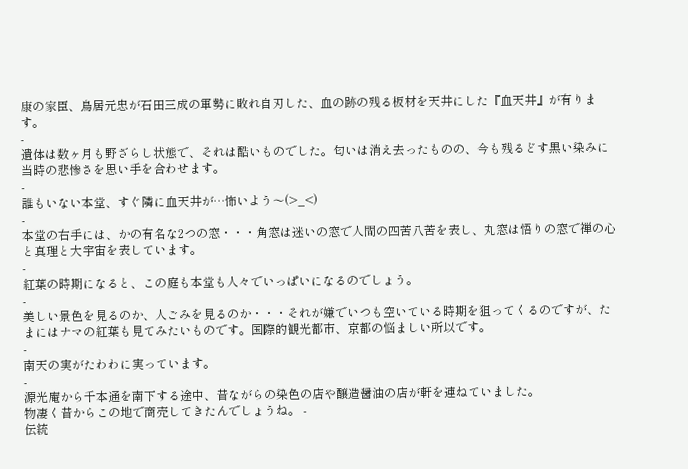康の家臣、鳥居元忠が石田三成の軍勢に敗れ自刃した、血の跡の残る板材を天井にした『血天井』が有ります。
-
遺体は数ヶ月も野ざらし状態で、それは酷いものでした。匂いは消え去ったものの、今も残るどす黒い染みに当時の悲惨さを思い手を合わせます。
-
誰もいない本堂、すぐ隣に血天井が…怖いよう〜(>_<)
-
本堂の右手には、かの有名な2つの窓・・・角窓は迷いの窓で人間の四苦八苦を表し、丸窓は悟りの窓で禅の心と真理と大宇宙を表しています。
-
紅葉の時期になると、この庭も本堂も人々でいっぱいになるのでしょう。
-
美しい景色を見るのか、人ごみを見るのか・・・それが嫌でいつも空いている時期を狙ってくるのですが、たまにはナマの紅葉も見てみたいものです。国際的観光都市、京都の悩ましい所以です。
-
南天の実がたわわに実っています。
-
源光庵から千本通を南下する途中、昔ながらの染色の店や醸造醤油の店が軒を連ねていました。
物凄く昔からこの地で商売してきたんでしょうね。 -
伝統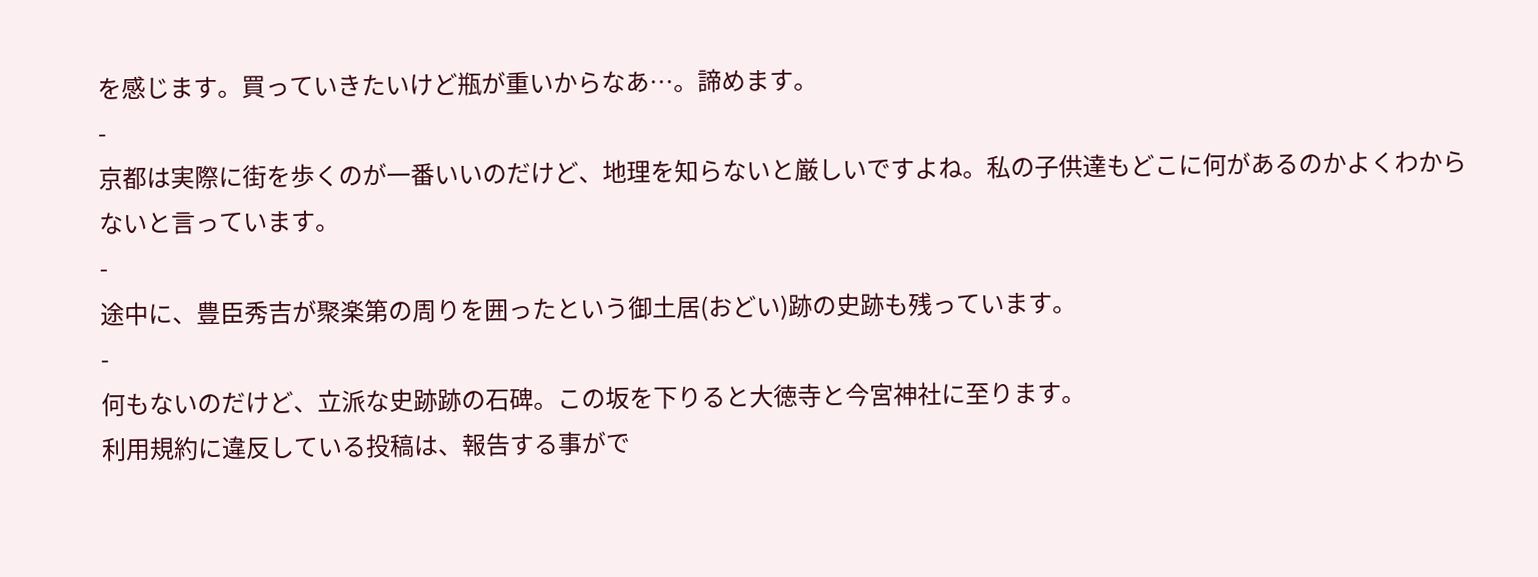を感じます。買っていきたいけど瓶が重いからなあ…。諦めます。
-
京都は実際に街を歩くのが一番いいのだけど、地理を知らないと厳しいですよね。私の子供達もどこに何があるのかよくわからないと言っています。
-
途中に、豊臣秀吉が聚楽第の周りを囲ったという御土居(おどい)跡の史跡も残っています。
-
何もないのだけど、立派な史跡跡の石碑。この坂を下りると大徳寺と今宮神社に至ります。
利用規約に違反している投稿は、報告する事がで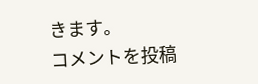きます。
コメントを投稿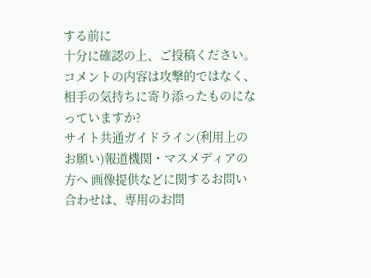する前に
十分に確認の上、ご投稿ください。 コメントの内容は攻撃的ではなく、相手の気持ちに寄り添ったものになっていますか?
サイト共通ガイドライン(利用上のお願い)報道機関・マスメディアの方へ 画像提供などに関するお問い合わせは、専用のお問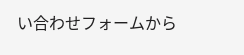い合わせフォームから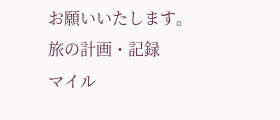お願いいたします。
旅の計画・記録
マイル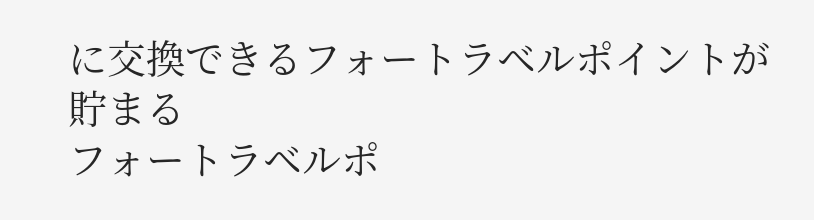に交換できるフォートラベルポイントが貯まる
フォートラベルポ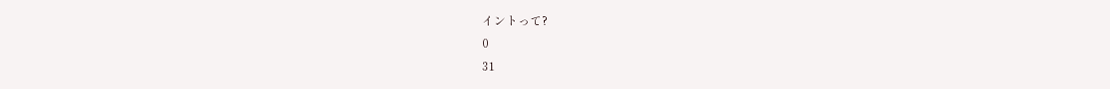イントって?
0
31